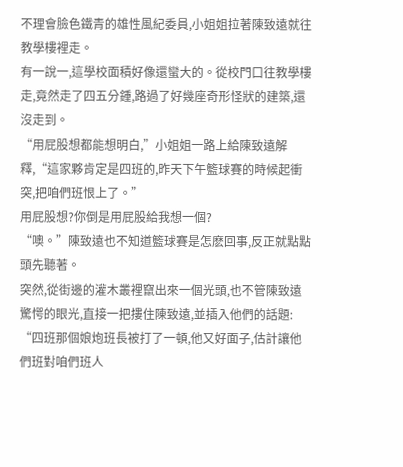不理會臉色鐵青的雄性風紀委員,小姐姐拉著陳致遠就往教學樓裡走。
有一說一,這學校面積好像還蠻大的。從校門口往教學樓走,竟然走了四五分鍾,路過了好幾座奇形怪狀的建築,還沒走到。
“用屁股想都能想明白,”小姐姐一路上給陳致遠解釋,“這家夥肯定是四班的,昨天下午籃球賽的時候起衝突,把咱們班恨上了。”
用屁股想?你倒是用屁股給我想一個?
“噢。”陳致遠也不知道籃球賽是怎麽回事,反正就點點頭先聽著。
突然,從街邊的灌木叢裡竄出來一個光頭,也不管陳致遠驚愕的眼光,直接一把摟住陳致遠,並插入他們的話題:
“四班那個娘炮班長被打了一頓,他又好面子,估計讓他們班對咱們班人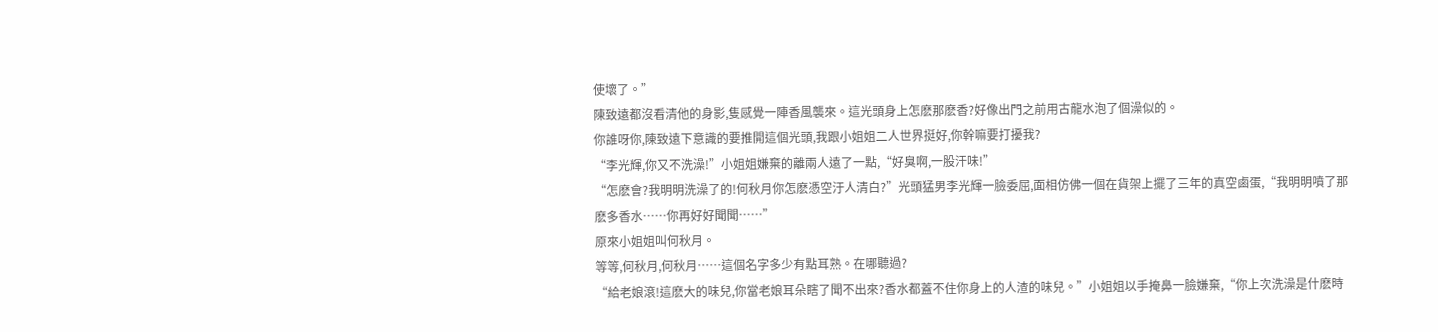使壞了。”
陳致遠都沒看清他的身影,隻感覺一陣香風襲來。這光頭身上怎麽那麽香?好像出門之前用古龍水泡了個澡似的。
你誰呀你,陳致遠下意識的要推開這個光頭,我跟小姐姐二人世界挺好,你幹嘛要打擾我?
“李光輝,你又不洗澡!”小姐姐嫌棄的離兩人遠了一點,“好臭啊,一股汗味!”
“怎麽會?我明明洗澡了的!何秋月你怎麽憑空汙人清白?”光頭猛男李光輝一臉委屈,面相仿佛一個在貨架上擺了三年的真空鹵蛋,“我明明噴了那麽多香水……你再好好聞聞……”
原來小姐姐叫何秋月。
等等,何秋月,何秋月……這個名字多少有點耳熟。在哪聽過?
“給老娘滾!這麽大的味兒,你當老娘耳朵瞎了聞不出來?香水都蓋不住你身上的人渣的味兒。”小姐姐以手掩鼻一臉嫌棄,“你上次洗澡是什麽時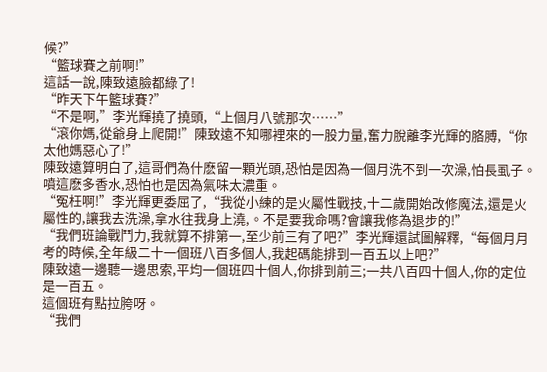候?”
“籃球賽之前啊!”
這話一說,陳致遠臉都綠了!
“昨天下午籃球賽?”
“不是啊,”李光輝撓了撓頭,“上個月八號那次……”
“滾你媽,從爺身上爬開!”陳致遠不知哪裡來的一股力量,奮力脫離李光輝的胳膊,“你太他媽惡心了!”
陳致遠算明白了,這哥們為什麽留一顆光頭,恐怕是因為一個月洗不到一次澡,怕長虱子。
噴這麽多香水,恐怕也是因為氣味太濃重。
“冤枉啊!”李光輝更委屈了,“我從小練的是火屬性戰技,十二歲開始改修魔法,還是火屬性的,讓我去洗澡,拿水往我身上澆,。不是要我命嗎?會讓我修為退步的!”
“我們班論戰鬥力,我就算不排第一,至少前三有了吧?”李光輝還試圖解釋,“每個月月考的時候,全年級二十一個班八百多個人,我起碼能排到一百五以上吧?”
陳致遠一邊聽一邊思索,平均一個班四十個人,你排到前三;一共八百四十個人,你的定位是一百五。
這個班有點拉胯呀。
“我們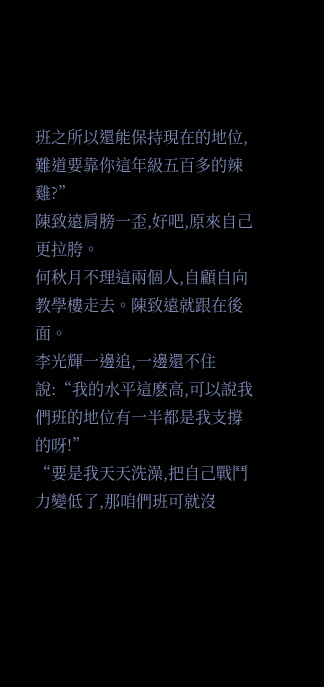班之所以還能保持現在的地位,難道要靠你這年級五百多的辣雞?”
陳致遠肩膀一歪,好吧,原來自己更拉胯。
何秋月不理這兩個人,自顧自向教學樓走去。陳致遠就跟在後面。
李光輝一邊追,一邊還不住說:“我的水平這麽高,可以說我們班的地位有一半都是我支撐的呀!”
“要是我天天洗澡,把自己戰鬥力變低了,那咱們班可就沒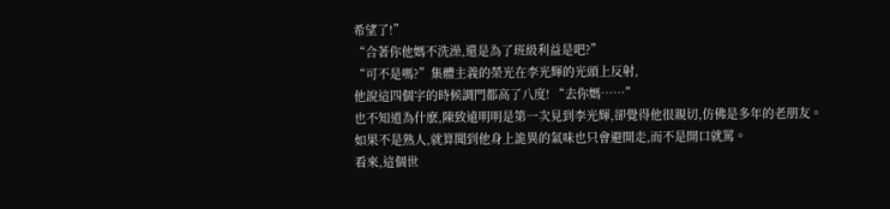希望了!”
“合著你他媽不洗澡,還是為了班級利益是吧?”
“可不是嗎?”集體主義的榮光在李光輝的光頭上反射,
他說這四個字的時候調門都高了八度! “去你媽……”
也不知道為什麽,陳致遠明明是第一次見到李光輝,卻覺得他很親切,仿佛是多年的老朋友。
如果不是熟人,就算聞到他身上詭異的氣味也只會避開走,而不是開口就罵。
看來,這個世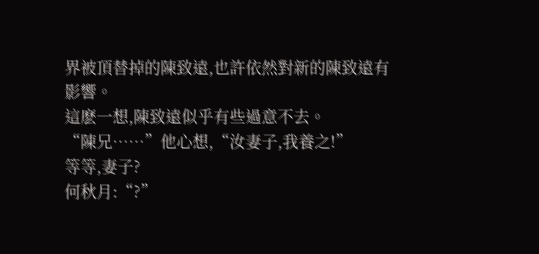界被頂替掉的陳致遠,也許依然對新的陳致遠有影響。
這麽一想,陳致遠似乎有些過意不去。
“陳兄……”他心想,“汝妻子,我養之!”
等等,妻子?
何秋月:“?”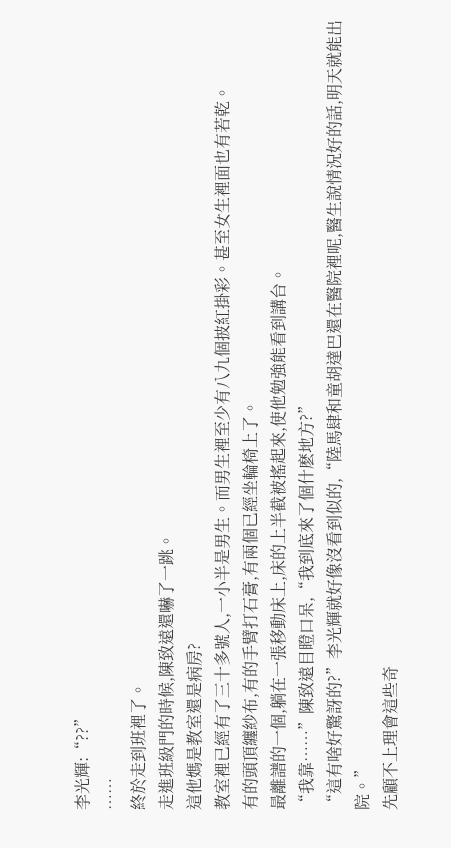李光輝:“??”
……
終於走到班裡了。
走進班級門的時候,陳致遠還嚇了一跳。
這他媽是教室還是病房?
教室裡已經有了三十多號人,一小半是男生。而男生裡至少有八九個披紅掛彩。甚至女生裡面也有若乾。
有的頭頂纏紗布,有的手臂打石膏,有兩個已經坐輪椅上了。
最離譜的一個,躺在一張移動床上,床的上半截被搖起來,使他勉強能看到講台。
“我靠……”陳致遠目瞪口呆,“我到底來了個什麽地方?”
“這有啥好驚訝的?”李光輝就好像沒看到似的,“陸馬肆和童胡達巴還在醫院裡呢,醫生說情況好的話,明天就能出院。”
先顧不上理會這些奇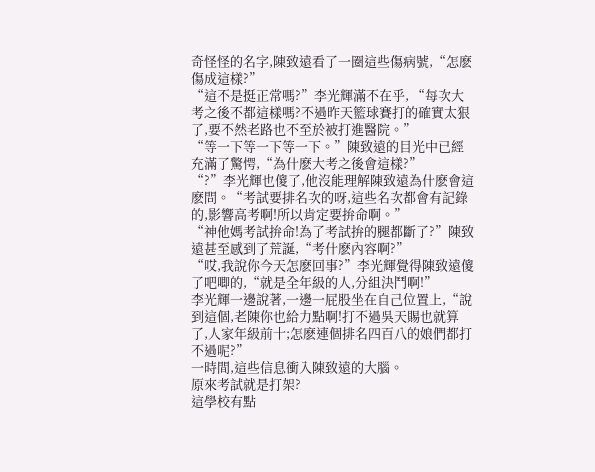奇怪怪的名字,陳致遠看了一圈這些傷病號,“怎麽傷成這樣?”
“這不是挺正常嗎?”李光輝滿不在乎, “每次大考之後不都這樣嗎?不過昨天籃球賽打的確實太狠了,要不然老路也不至於被打進醫院。”
“等一下等一下等一下。”陳致遠的目光中已經充滿了驚愕,“為什麽大考之後會這樣?”
“?”李光輝也傻了,他沒能理解陳致遠為什麽會這麽問。“考試要排名次的呀,這些名次都會有記錄的,影響高考啊!所以肯定要拚命啊。”
“神他媽考試拚命!為了考試拚的腿都斷了?”陳致遠甚至感到了荒誕,“考什麽內容啊?”
“哎,我說你今天怎麽回事?”李光輝覺得陳致遠傻了吧唧的,“就是全年級的人,分組決鬥啊!”
李光輝一邊說著,一邊一屁股坐在自己位置上,“說到這個,老陳你也給力點啊!打不過吳天賜也就算了,人家年級前十;怎麽連個排名四百八的娘們都打不過呢?”
一時間,這些信息衝入陳致遠的大腦。
原來考試就是打架?
這學校有點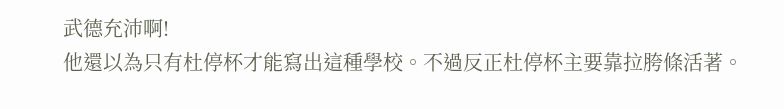武德充沛啊!
他還以為只有杜停杯才能寫出這種學校。不過反正杜停杯主要靠拉胯條活著。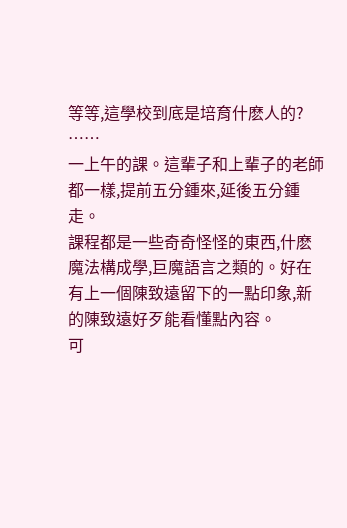等等,這學校到底是培育什麽人的?
……
一上午的課。這輩子和上輩子的老師都一樣,提前五分鍾來,延後五分鍾走。
課程都是一些奇奇怪怪的東西,什麽魔法構成學,巨魔語言之類的。好在有上一個陳致遠留下的一點印象,新的陳致遠好歹能看懂點內容。
可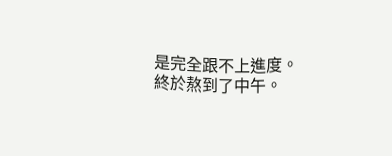是完全跟不上進度。
終於熬到了中午。